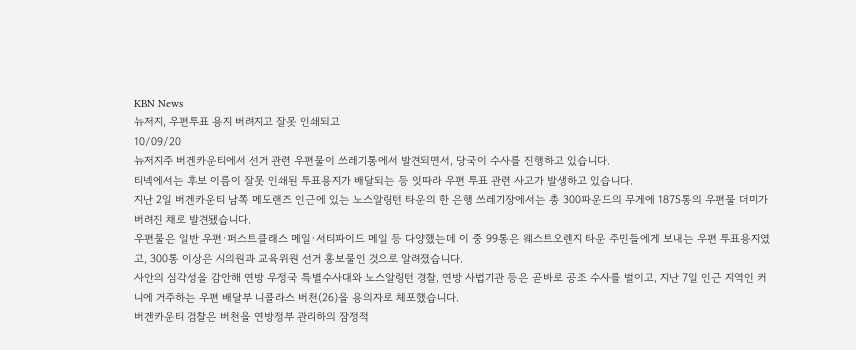KBN News
뉴저지, 우편투표 용지 버려지고 잘못 인쇄되고
10/09/20
뉴저지주 버겐카운티에서 선거 관련 우편물이 쓰레기통에서 발견되면서, 당국이 수사를 진행하고 있습니다.
티넥에서는 후보 이름이 잘못 인쇄된 투표용지가 배달되는 등 잇따라 우편 투표 관련 사고가 발생하고 있습니다.
지난 2일 버겐카운티 남쪽 메도랜즈 인근에 있는 노스알링턴 타운의 한 은행 쓰레기장에서는 총 300파운드의 무게에 1875통의 우편물 더미가 버려진 채로 발견됐습니다.
우편물은 일반 우편·퍼스트클래스 메일·서티파이드 메일 등 다양했는데 이 중 99통은 웨스트오렌지 타운 주민들에게 보내는 우편 투표용지였고, 300통 이상은 시의원과 교육위원 선거 홍보물인 것으로 알려졌습니다.
사안의 심각성을 감안해 연방 우정국 특별수사대와 노스알링턴 경찰, 연방 사법기관 등은 곧바로 공조 수사를 벌이고, 지난 7일 인근 지역인 커니에 거주하는 우편 배달부 니콜라스 버천(26)을 용의자로 체포했습니다.
버겐카운티 검찰은 버천을 연방정부 관리하의 잠정적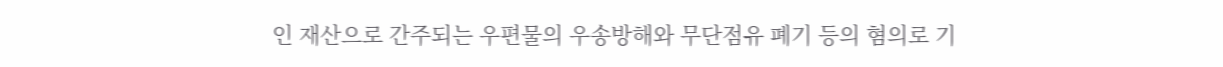인 재산으로 간주되는 우편물의 우송방해와 무단점유 폐기 등의 혐의로 기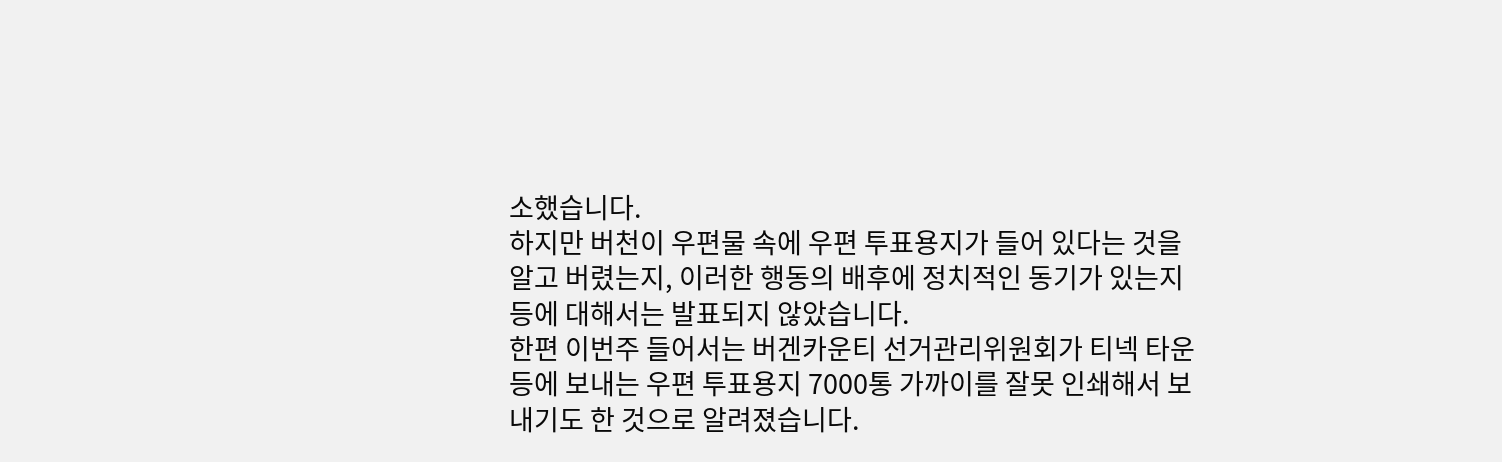소했습니다.
하지만 버천이 우편물 속에 우편 투표용지가 들어 있다는 것을 알고 버렸는지, 이러한 행동의 배후에 정치적인 동기가 있는지 등에 대해서는 발표되지 않았습니다.
한편 이번주 들어서는 버겐카운티 선거관리위원회가 티넥 타운 등에 보내는 우편 투표용지 7000통 가까이를 잘못 인쇄해서 보내기도 한 것으로 알려졌습니다.